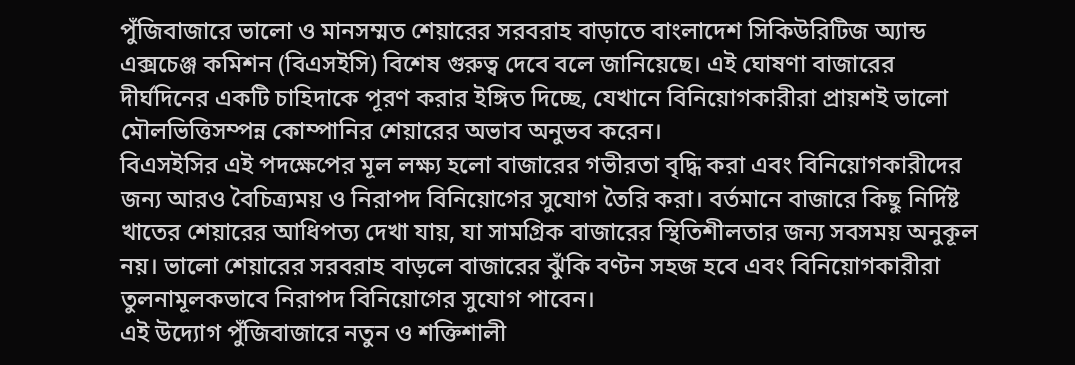পুঁজিবাজারে ভালো ও মানসম্মত শেয়ারের সরবরাহ বাড়াতে বাংলাদেশ সিকিউরিটিজ অ্যান্ড এক্সচেঞ্জ কমিশন (বিএসইসি) বিশেষ গুরুত্ব দেবে বলে জানিয়েছে। এই ঘোষণা বাজারের দীর্ঘদিনের একটি চাহিদাকে পূরণ করার ইঙ্গিত দিচ্ছে, যেখানে বিনিয়োগকারীরা প্রায়শই ভালো মৌলভিত্তিসম্পন্ন কোম্পানির শেয়ারের অভাব অনুভব করেন।
বিএসইসির এই পদক্ষেপের মূল লক্ষ্য হলো বাজারের গভীরতা বৃদ্ধি করা এবং বিনিয়োগকারীদের জন্য আরও বৈচিত্র্যময় ও নিরাপদ বিনিয়োগের সুযোগ তৈরি করা। বর্তমানে বাজারে কিছু নির্দিষ্ট খাতের শেয়ারের আধিপত্য দেখা যায়, যা সামগ্রিক বাজারের স্থিতিশীলতার জন্য সবসময় অনুকূল নয়। ভালো শেয়ারের সরবরাহ বাড়লে বাজারের ঝুঁকি বণ্টন সহজ হবে এবং বিনিয়োগকারীরা তুলনামূলকভাবে নিরাপদ বিনিয়োগের সুযোগ পাবেন।
এই উদ্যোগ পুঁজিবাজারে নতুন ও শক্তিশালী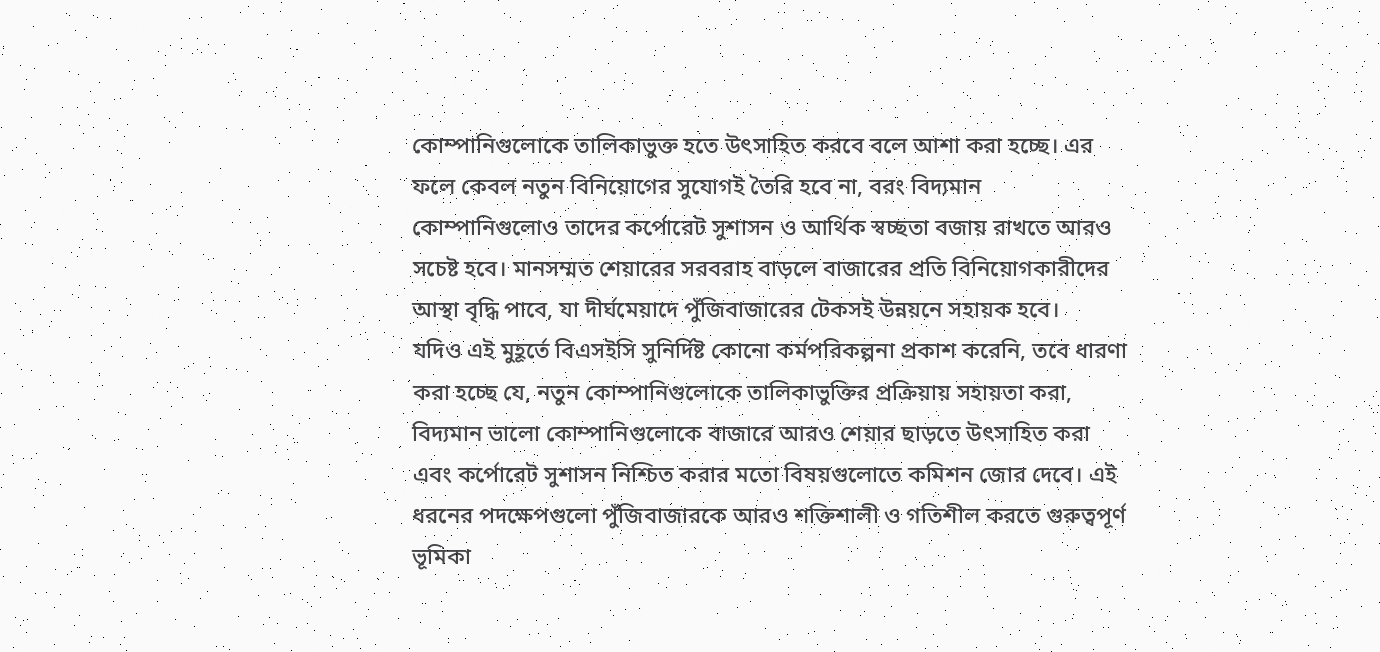কোম্পানিগুলোকে তালিকাভুক্ত হতে উৎসাহিত করবে বলে আশা করা হচ্ছে। এর ফলে কেবল নতুন বিনিয়োগের সুযোগই তৈরি হবে না, বরং বিদ্যমান কোম্পানিগুলোও তাদের কর্পোরেট সুশাসন ও আর্থিক স্বচ্ছতা বজায় রাখতে আরও সচেষ্ট হবে। মানসম্মত শেয়ারের সরবরাহ বাড়লে বাজারের প্রতি বিনিয়োগকারীদের আস্থা বৃদ্ধি পাবে, যা দীর্ঘমেয়াদে পুঁজিবাজারের টেকসই উন্নয়নে সহায়ক হবে।
যদিও এই মুহূর্তে বিএসইসি সুনির্দিষ্ট কোনো কর্মপরিকল্পনা প্রকাশ করেনি, তবে ধারণা করা হচ্ছে যে, নতুন কোম্পানিগুলোকে তালিকাভুক্তির প্রক্রিয়ায় সহায়তা করা, বিদ্যমান ভালো কোম্পানিগুলোকে বাজারে আরও শেয়ার ছাড়তে উৎসাহিত করা এবং কর্পোরেট সুশাসন নিশ্চিত করার মতো বিষয়গুলোতে কমিশন জোর দেবে। এই ধরনের পদক্ষেপগুলো পুঁজিবাজারকে আরও শক্তিশালী ও গতিশীল করতে গুরুত্বপূর্ণ ভূমিকা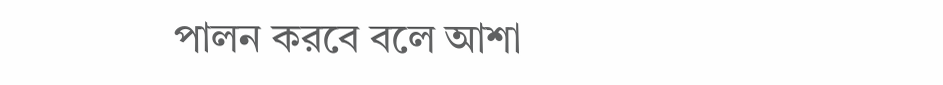পালন করবে বলে আশা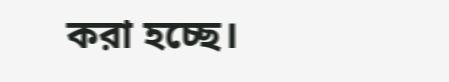করা হচ্ছে।